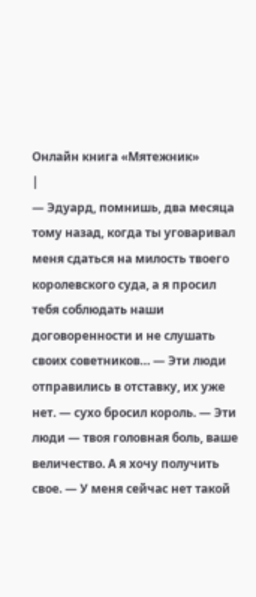Онлайн книга «Мятежник»
|
— Эдуард, помнишь, два месяца тому назад, когда ты уговаривал меня сдаться на милость твоего королевского суда, а я просил тебя соблюдать наши договоренности и не слушать своих советников… — Эти люди отправились в отставку, их уже нет. — сухо бросил король. — Эти люди — твоя головная боль, ваше величество. А я хочу получить свое. — У меня сейчас нет такой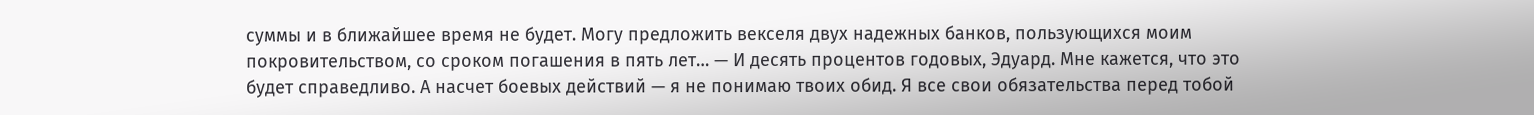суммы и в ближайшее время не будет. Могу предложить векселя двух надежных банков, пользующихся моим покровительством, со сроком погашения в пять лет… — И десять процентов годовых, Эдуард. Мне кажется, что это будет справедливо. А насчет боевых действий — я не понимаю твоих обид. Я все свои обязательства перед тобой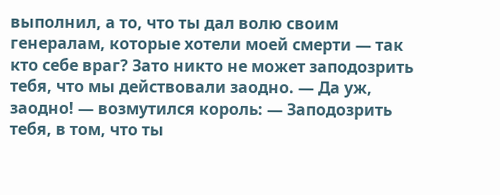выполнил, а то, что ты дал волю своим генералам, которые хотели моей смерти — так кто себе враг? Зато никто не может заподозрить тебя, что мы действовали заодно. — Да уж, заодно! — возмутился король: — Заподозрить тебя, в том, что ты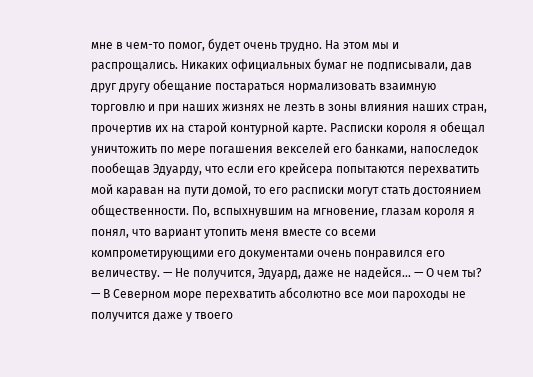мне в чем-то помог, будет очень трудно. На этом мы и распрощались. Никаких официальных бумаг не подписывали, дав друг другу обещание постараться нормализовать взаимную торговлю и при наших жизнях не лезть в зоны влияния наших стран, прочертив их на старой контурной карте. Расписки короля я обещал уничтожить по мере погашения векселей его банками, напоследок пообещав Эдуарду, что если его крейсера попытаются перехватить мой караван на пути домой, то его расписки могут стать достоянием общественности. По, вспыхнувшим на мгновение, глазам короля я понял, что вариант утопить меня вместе со всеми компрометирующими его документами очень понравился его величеству. — Не получится, Эдуард, даже не надейся… — О чем ты? — В Северном море перехватить абсолютно все мои пароходы не получится даже у твоего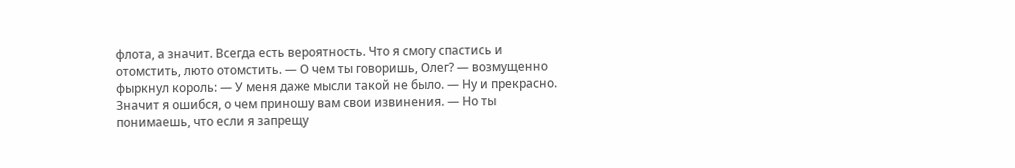флота, а значит. Всегда есть вероятность. Что я смогу спастись и отомстить, люто отомстить. — О чем ты говоришь, Олег? — возмущенно фыркнул король: — У меня даже мысли такой не было. — Ну и прекрасно. Значит я ошибся, о чем приношу вам свои извинения. — Но ты понимаешь, что если я запрещу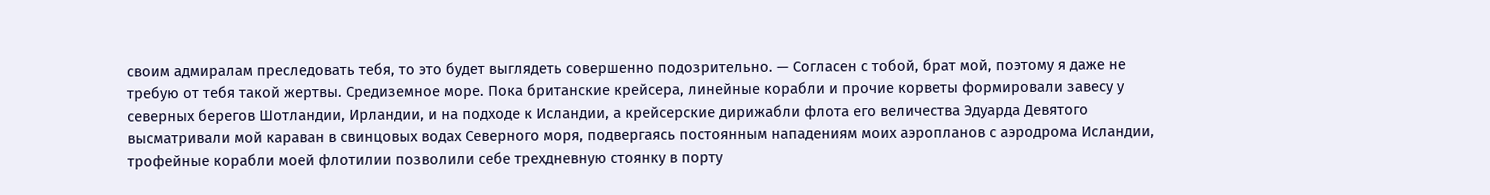своим адмиралам преследовать тебя, то это будет выглядеть совершенно подозрительно. — Согласен с тобой, брат мой, поэтому я даже не требую от тебя такой жертвы. Средиземное море. Пока британские крейсера, линейные корабли и прочие корветы формировали завесу у северных берегов Шотландии, Ирландии, и на подходе к Исландии, а крейсерские дирижабли флота его величества Эдуарда Девятого высматривали мой караван в свинцовых водах Северного моря, подвергаясь постоянным нападениям моих аэропланов с аэродрома Исландии, трофейные корабли моей флотилии позволили себе трехдневную стоянку в порту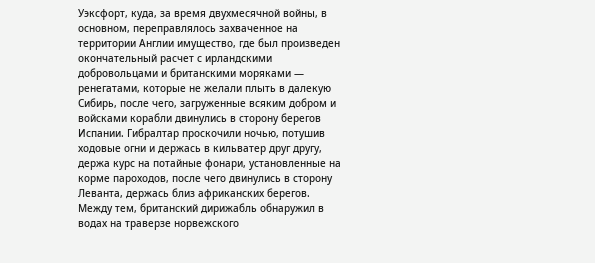Уэксфорт, куда, за время двухмесячной войны, в основном, переправлялось захваченное на территории Англии имущество, где был произведен окончательный расчет с ирландскими добровольцами и британскими моряками — ренегатами, которые не желали плыть в далекую Сибирь, после чего, загруженные всяким добром и войсками корабли двинулись в сторону берегов Испании. Гибралтар проскочили ночью, потушив ходовые огни и держась в кильватер друг другу, держа курс на потайные фонари, установленные на корме пароходов, после чего двинулись в сторону Леванта, держась близ африканских берегов. Между тем, британский дирижабль обнаружил в водах на траверзе норвежского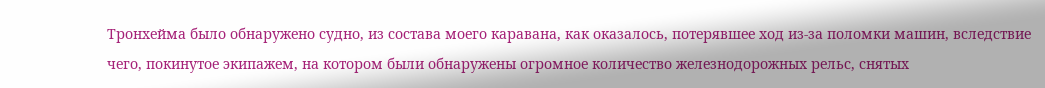Тронхейма было обнаружено судно, из состава моего каравана, как оказалось, потерявшее ход из-за поломки машин, вследствие чего, покинутое экипажем, на котором были обнаружены огромное количество железнодорожных рельс, снятых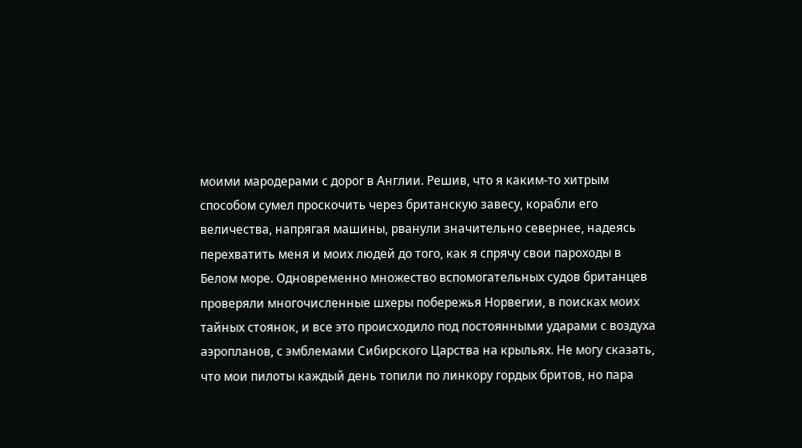моими мародерами с дорог в Англии. Решив, что я каким-то хитрым способом сумел проскочить через британскую завесу, корабли его величества, напрягая машины, рванули значительно севернее, надеясь перехватить меня и моих людей до того, как я спрячу свои пароходы в Белом море. Одновременно множество вспомогательных судов британцев проверяли многочисленные шхеры побережья Норвегии, в поисках моих тайных стоянок, и все это происходило под постоянными ударами с воздуха аэропланов, с эмблемами Сибирского Царства на крыльях. Не могу сказать, что мои пилоты каждый день топили по линкору гордых бритов, но пара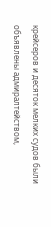крейсеров и десяток мелких судов были объявлены адмиралтейством,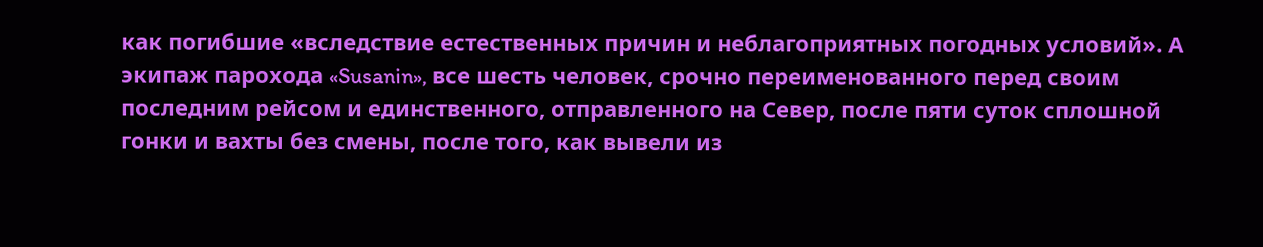как погибшие «вследствие естественных причин и неблагоприятных погодных условий». А экипаж парохода «Susanin», все шесть человек, срочно переименованного перед своим последним рейсом и единственного, отправленного на Север, после пяти суток сплошной гонки и вахты без смены, после того, как вывели из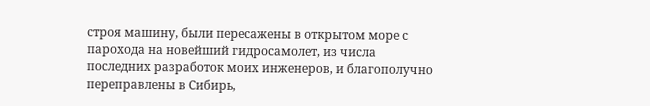строя машину, были пересажены в открытом море с парохода на новейший гидросамолет, из числа последних разработок моих инженеров, и благополучно переправлены в Сибирь,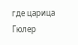где царица Гюлер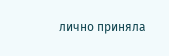лично приняла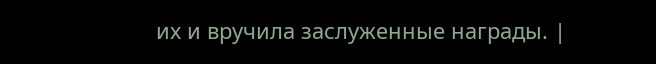их и вручила заслуженные награды. |